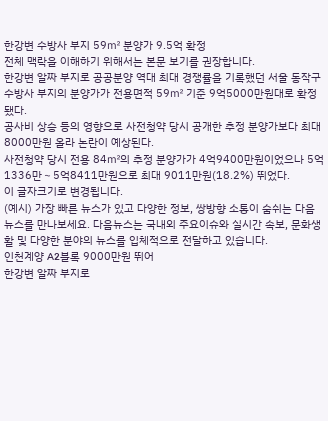한강변 수방사 부지 59㎡ 분양가 9.5억 확정
전체 맥락을 이해하기 위해서는 본문 보기를 권장합니다.
한강변 알짜 부지로 공공분양 역대 최대 경쟁률을 기록했던 서울 동작구 수방사 부지의 분양가가 전용면적 59㎡ 기준 9억5000만원대로 확정됐다.
공사비 상승 등의 영향으로 사전청약 당시 공개한 추정 분양가보다 최대 8000만원 올라 논란이 예상된다.
사전청약 당시 전용 84㎡의 추정 분양가가 4억9400만원이었으나 5억1336만∼5억8411만원으로 최대 9011만원(18.2%) 뛰었다.
이 글자크기로 변경됩니다.
(예시) 가장 빠른 뉴스가 있고 다양한 정보, 쌍방향 소통이 숨쉬는 다음뉴스를 만나보세요. 다음뉴스는 국내외 주요이슈와 실시간 속보, 문화생활 및 다양한 분야의 뉴스를 입체적으로 전달하고 있습니다.
인천계양 A2블록 9000만원 뛰어
한강변 알짜 부지로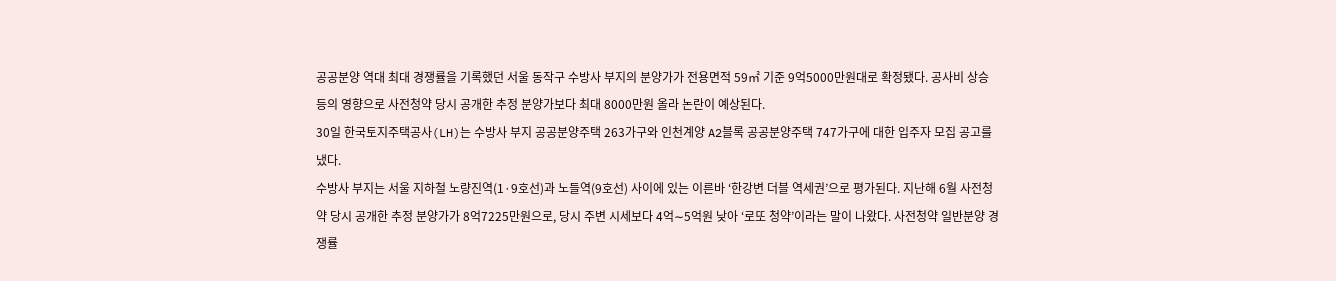공공분양 역대 최대 경쟁률을 기록했던 서울 동작구 수방사 부지의 분양가가 전용면적 59㎡ 기준 9억5000만원대로 확정됐다. 공사비 상승 등의 영향으로 사전청약 당시 공개한 추정 분양가보다 최대 8000만원 올라 논란이 예상된다.
30일 한국토지주택공사(LH)는 수방사 부지 공공분양주택 263가구와 인천계양 A2블록 공공분양주택 747가구에 대한 입주자 모집 공고를 냈다.
수방사 부지는 서울 지하철 노량진역(1·9호선)과 노들역(9호선) 사이에 있는 이른바 ‘한강변 더블 역세권’으로 평가된다. 지난해 6월 사전청약 당시 공개한 추정 분양가가 8억7225만원으로, 당시 주변 시세보다 4억∼5억원 낮아 ‘로또 청약’이라는 말이 나왔다. 사전청약 일반분양 경쟁률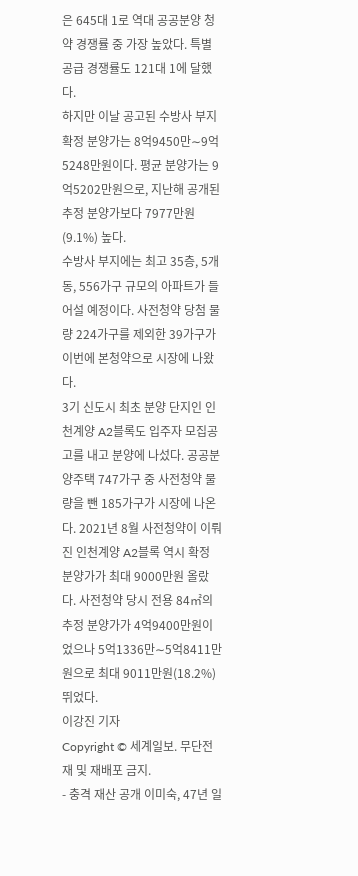은 645대 1로 역대 공공분양 청약 경쟁률 중 가장 높았다. 특별공급 경쟁률도 121대 1에 달했다.
하지만 이날 공고된 수방사 부지 확정 분양가는 8억9450만∼9억5248만원이다. 평균 분양가는 9억5202만원으로, 지난해 공개된 추정 분양가보다 7977만원(9.1%) 높다.
수방사 부지에는 최고 35층, 5개 동, 556가구 규모의 아파트가 들어설 예정이다. 사전청약 당첨 물량 224가구를 제외한 39가구가 이번에 본청약으로 시장에 나왔다.
3기 신도시 최초 분양 단지인 인천계양 A2블록도 입주자 모집공고를 내고 분양에 나섰다. 공공분양주택 747가구 중 사전청약 물량을 뺀 185가구가 시장에 나온다. 2021년 8월 사전청약이 이뤄진 인천계양 A2블록 역시 확정 분양가가 최대 9000만원 올랐다. 사전청약 당시 전용 84㎡의 추정 분양가가 4억9400만원이었으나 5억1336만∼5억8411만원으로 최대 9011만원(18.2%) 뛰었다.
이강진 기자
Copyright © 세계일보. 무단전재 및 재배포 금지.
- 충격 재산 공개 이미숙, 47년 일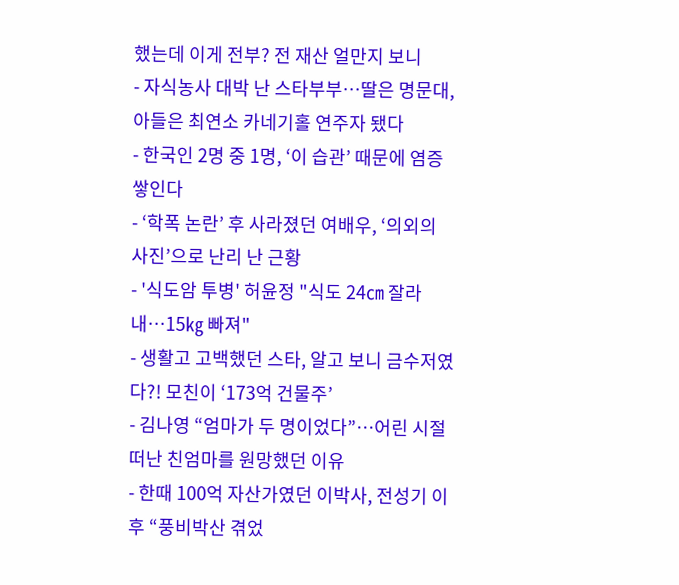했는데 이게 전부? 전 재산 얼만지 보니
- 자식농사 대박 난 스타부부…딸은 명문대, 아들은 최연소 카네기홀 연주자 됐다
- 한국인 2명 중 1명, ‘이 습관’ 때문에 염증 쌓인다
- ‘학폭 논란’ 후 사라졌던 여배우, ‘의외의 사진’으로 난리 난 근황
- '식도암 투병' 허윤정 "식도 24㎝ 잘라내…15㎏ 빠져"
- 생활고 고백했던 스타, 알고 보니 금수저였다?! 모친이 ‘173억 건물주’
- 김나영 “엄마가 두 명이었다”…어린 시절 떠난 친엄마를 원망했던 이유
- 한때 100억 자산가였던 이박사, 전성기 이후 “풍비박산 겪었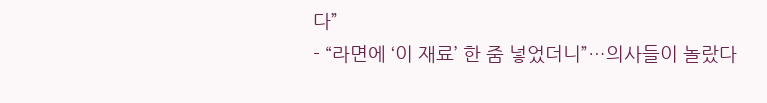다”
- “라면에 ‘이 재료’ 한 줌 넣었더니”…의사들이 놀랐다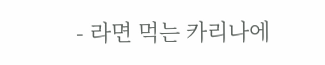- 라면 먹는 카리나에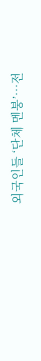외국인들 ‘단체 멘붕’…전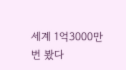세계 1억3000만번 봤다